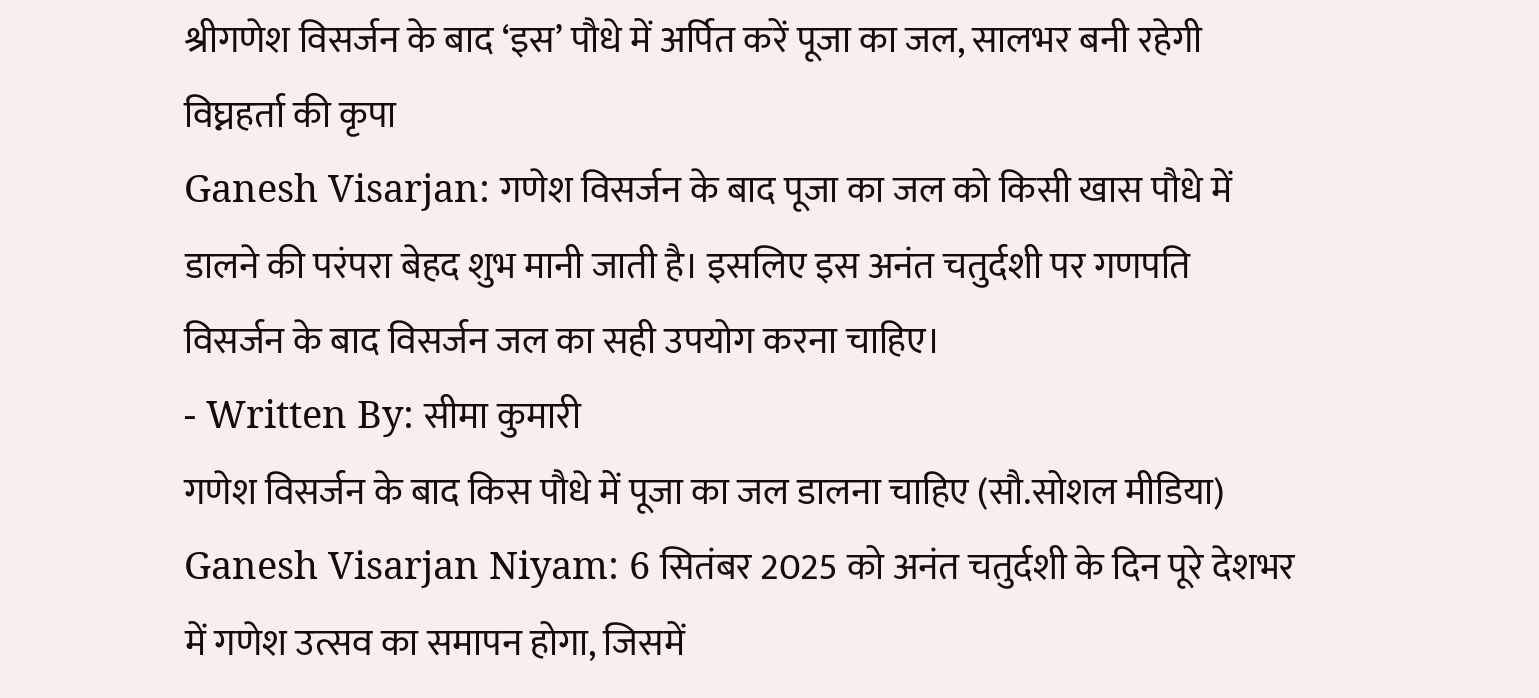श्रीगणेश विसर्जन के बाद ‘इस’ पौधे में अर्पित करें पूजा का जल, सालभर बनी रहेगी विघ्नहर्ता की कृपा
Ganesh Visarjan: गणेश विसर्जन के बाद पूजा का जल को किसी खास पौधे में डालने की परंपरा बेहद शुभ मानी जाती है। इसलिए इस अनंत चतुर्दशी पर गणपति विसर्जन के बाद विसर्जन जल का सही उपयोग करना चाहिए।
- Written By: सीमा कुमारी
गणेश विसर्जन के बाद किस पौधे में पूजा का जल डालना चाहिए (सौ.सोशल मीडिया)
Ganesh Visarjan Niyam: 6 सितंबर 2025 को अनंत चतुर्दशी के दिन पूरे देशभर में गणेश उत्सव का समापन होगा, जिसमें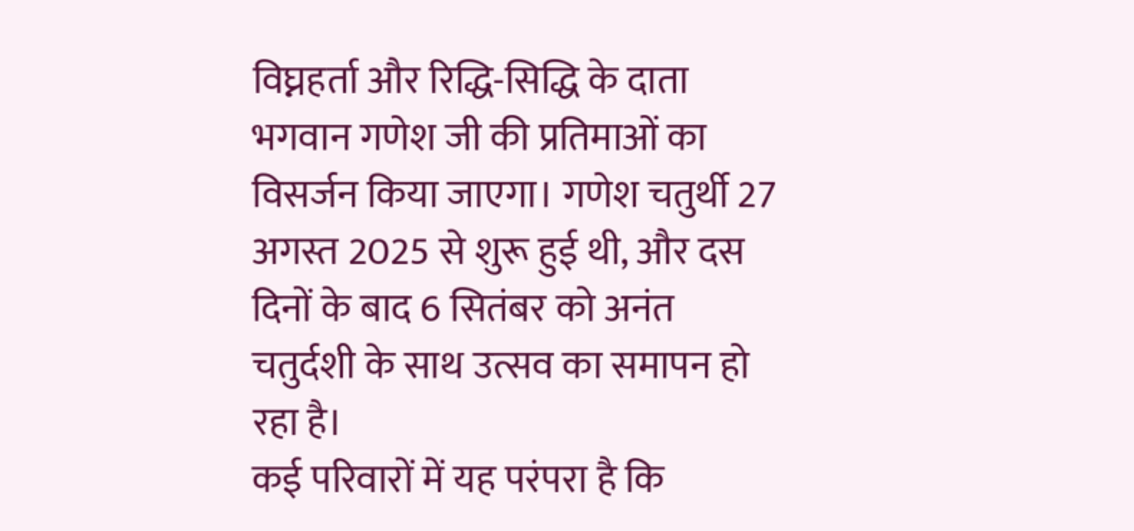विघ्नहर्ता और रिद्धि-सिद्धि के दाता भगवान गणेश जी की प्रतिमाओं का विसर्जन किया जाएगा। गणेश चतुर्थी 27 अगस्त 2025 से शुरू हुई थी, और दस दिनों के बाद 6 सितंबर को अनंत चतुर्दशी के साथ उत्सव का समापन हो रहा है।
कई परिवारों में यह परंपरा है कि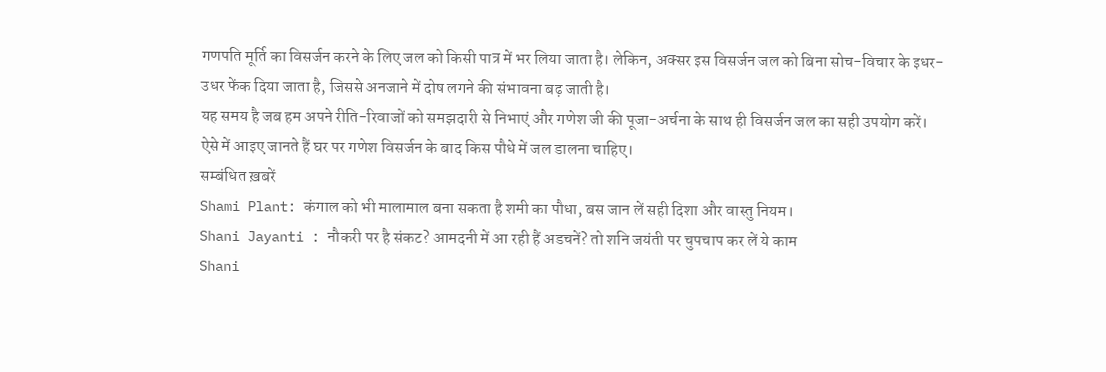गणपति मूर्ति का विसर्जन करने के लिए जल को किसी पात्र में भर लिया जाता है। लेकिन, अक्सर इस विसर्जन जल को बिना सोच-विचार के इधर-उधर फेंक दिया जाता है, जिससे अनजाने में दोष लगने की संभावना बढ़ जाती है।
यह समय है जब हम अपने रीति-रिवाजों को समझदारी से निभाएं और गणेश जी की पूजा-अर्चना के साथ ही विसर्जन जल का सही उपयोग करें। ऐसे में आइए जानते हैं घर पर गणेश विसर्जन के बाद किस पौधे में जल डालना चाहिए।
सम्बंधित ख़बरें
Shami Plant: कंगाल को भी मालामाल बना सकता है शमी का पौधा, बस जान लें सही दिशा और वास्तु नियम।
Shani Jayanti : नौकरी पर है संकट? आमदनी में आ रही हैं अडचनें? तो शनि जयंती पर चुपचाप कर लें ये काम
Shani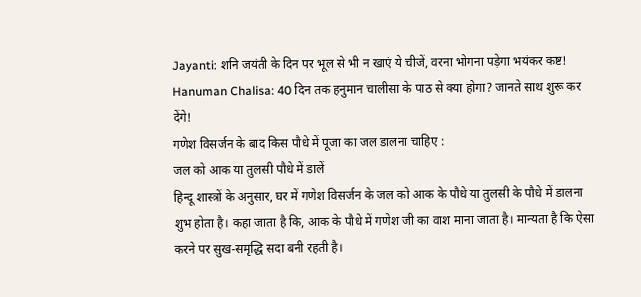Jayanti: शनि जयंती के दिन पर भूल से भी न खाएं ये चीजें, वरना भोगना पड़ेगा भयंकर कष्ट!
Hanuman Chalisa: 40 दिन तक हनुमान चालीसा के पाठ से क्या होगा? जानते साथ शुरू कर देंगे!
गणेश विसर्जन के बाद किस पौधे में पूजा का जल डालना चाहिए :
जल को आक या तुलसी पौधे में डालें
हिन्दू शास्त्रों के अनुसार, घर में गणेश विसर्जन के जल को आक के पौधे या तुलसी के पौधे में डालना शुभ होता है। कहा जाता है कि, आक के पौधे में गणेश जी का वाश माना जाता है। मान्यता है कि ऐसा करने पर सुख-समृद्धि सदा बनी रहती है।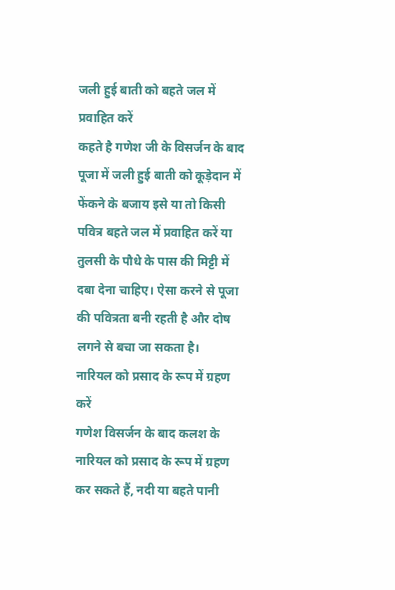जली हुई बाती को बहते जल में प्रवाहित करें
कहते है गणेश जी के विसर्जन के बाद पूजा में जली हुई बाती को कूड़ेदान में फेंकने के बजाय इसे या तो किसी पवित्र बहते जल में प्रवाहित करें या तुलसी के पौधे के पास की मिट्टी में दबा देना चाहिए। ऐसा करने से पूजा की पवित्रता बनी रहती है और दोष लगने से बचा जा सकता है।
नारियल को प्रसाद के रूप में ग्रहण करें
गणेश विसर्जन के बाद कलश के नारियल को प्रसाद के रूप में ग्रहण कर सकते हैं, नदी या बहते पानी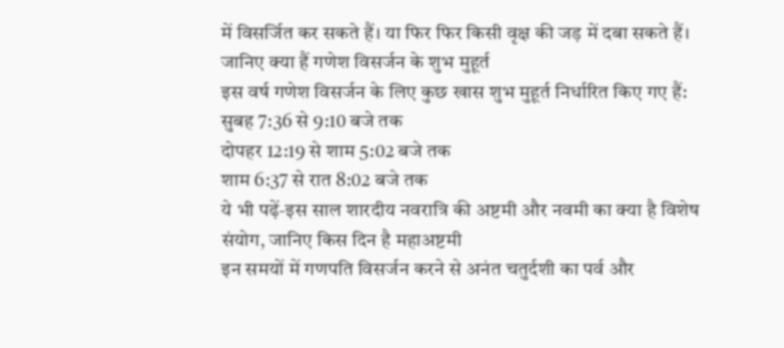में विसर्जित कर सकते हैं। या फिर फिर किसी वृक्ष की जड़ में दबा सकते हैं।
जानिए क्या हैं गणेश विसर्जन के शुभ मुहूर्त
इस वर्ष गणेश विसर्जन के लिए कुछ खास शुभ मुहूर्त निर्धारित किए गए हैं:
सुबह 7:36 से 9:10 बजे तक
दोपहर 12:19 से शाम 5:02 बजे तक
शाम 6:37 से रात 8:02 बजे तक
ये भी पढ़ें-इस साल शारदीय नवरात्रि की अष्टमी और नवमी का क्या है विशेष संयोग, जानिए किस दिन है महाअष्टमी
इन समयों में गणपति विसर्जन करने से अनंत चतुर्दशी का पर्व और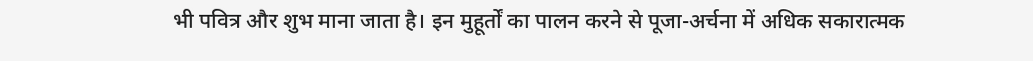भी पवित्र और शुभ माना जाता है। इन मुहूर्तों का पालन करने से पूजा-अर्चना में अधिक सकारात्मक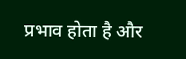प्रभाव होता है और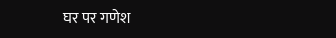घर पर गणेश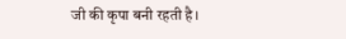जी की कृपा बनी रहती है।